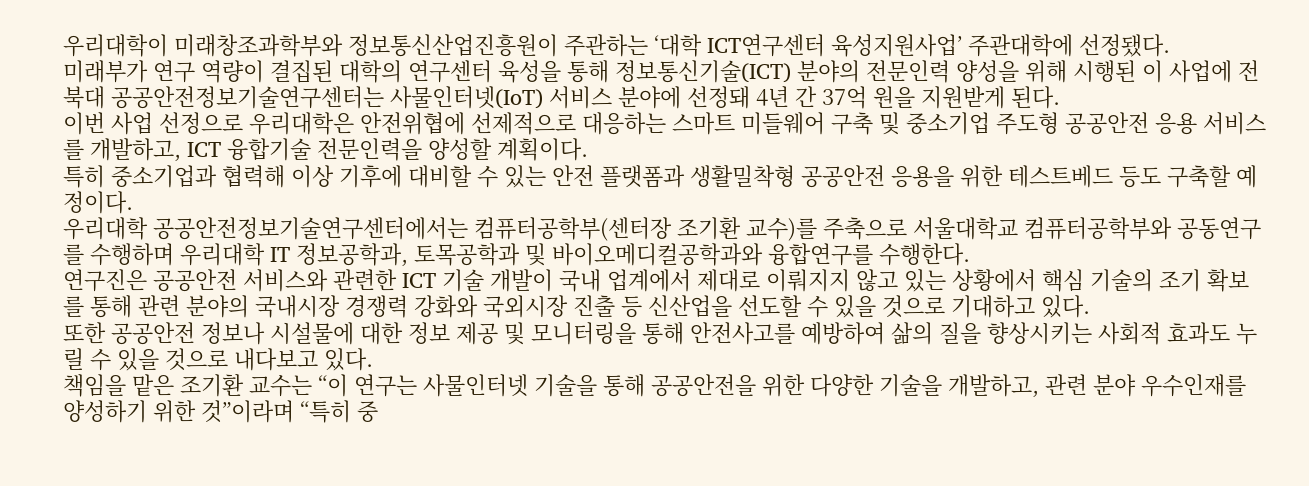우리대학이 미래창조과학부와 정보통신산업진흥원이 주관하는 ‘대학 ICT연구센터 육성지원사업’ 주관대학에 선정됐다.
미래부가 연구 역량이 결집된 대학의 연구센터 육성을 통해 정보통신기술(ICT) 분야의 전문인력 양성을 위해 시행된 이 사업에 전북대 공공안전정보기술연구센터는 사물인터넷(IoT) 서비스 분야에 선정돼 4년 간 37억 원을 지원받게 된다.
이번 사업 선정으로 우리대학은 안전위협에 선제적으로 대응하는 스마트 미들웨어 구축 및 중소기업 주도형 공공안전 응용 서비스를 개발하고, ICT 융합기술 전문인력을 양성할 계획이다.
특히 중소기업과 협력해 이상 기후에 대비할 수 있는 안전 플랫폼과 생활밀착형 공공안전 응용을 위한 테스트베드 등도 구축할 예정이다.
우리대학 공공안전정보기술연구센터에서는 컴퓨터공학부(센터장 조기환 교수)를 주축으로 서울대학교 컴퓨터공학부와 공동연구를 수행하며 우리대학 IT 정보공학과, 토목공학과 및 바이오메디컬공학과와 융합연구를 수행한다.
연구진은 공공안전 서비스와 관련한 ICT 기술 개발이 국내 업계에서 제대로 이뤄지지 않고 있는 상황에서 핵심 기술의 조기 확보를 통해 관련 분야의 국내시장 경쟁력 강화와 국외시장 진출 등 신산업을 선도할 수 있을 것으로 기대하고 있다.
또한 공공안전 정보나 시설물에 대한 정보 제공 및 모니터링을 통해 안전사고를 예방하여 삶의 질을 향상시키는 사회적 효과도 누릴 수 있을 것으로 내다보고 있다.
책임을 맡은 조기환 교수는 “이 연구는 사물인터넷 기술을 통해 공공안전을 위한 다양한 기술을 개발하고, 관련 분야 우수인재를 양성하기 위한 것”이라며 “특히 중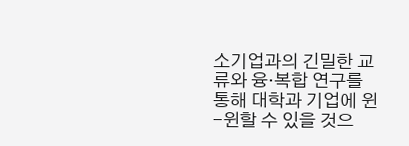소기업과의 긴밀한 교류와 융·복합 연구를 통해 대학과 기업에 윈-윈할 수 있을 것으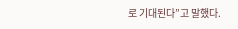로 기대된다”고 말했다.